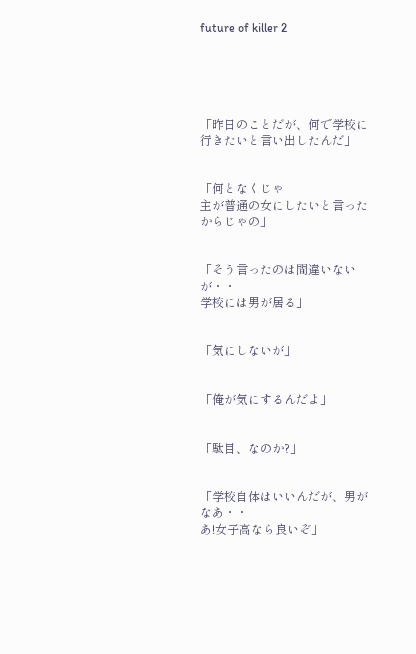future of killer 2





「昨日のことだが、何で学校に行きたいと言い出したんだ」


「何となくじゃ
主が普通の女にしたいと言ったからじゃの」


「そう言ったのは間違いないが・・
学校には男が居る」


「気にしないが」


「俺が気にするんだよ」


「駄目、なのか?」


「学校自体はいいんだが、男がなあ・・
あ!女子高なら良いぞ」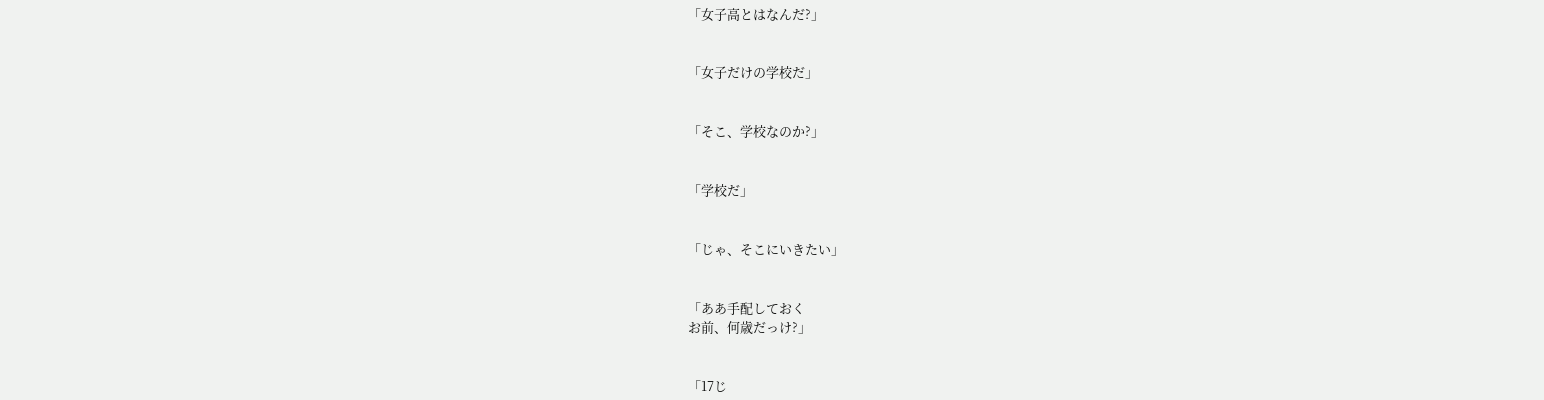「女子高とはなんだ?」


「女子だけの学校だ」


「そこ、学校なのか?」


「学校だ」


「じゃ、そこにいきたい」


「ああ手配しておく
お前、何歳だっけ?」


「17じ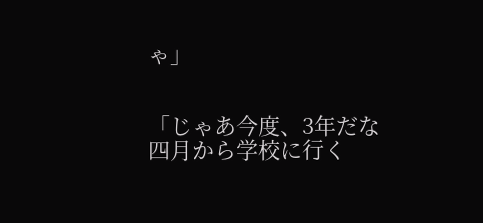ゃ」


「じゃあ今度、3年だな
四月から学校に行く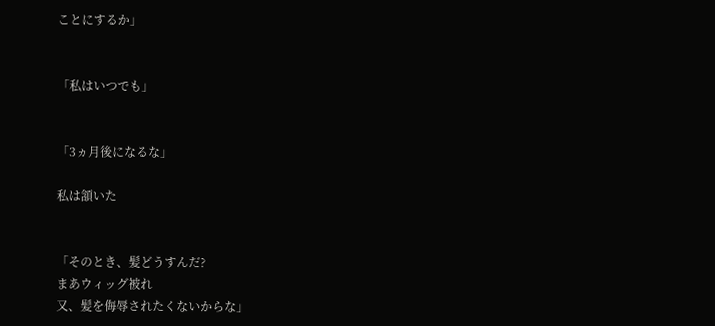ことにするか」


「私はいつでも」


「3ヵ月後になるな」

私は頷いた


「そのとき、髪どうすんだ?
まあウィッグ被れ
又、髪を侮辱されたくないからな」